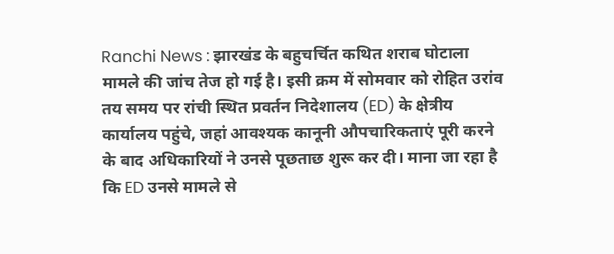Ranchi News : झारखंड के बहुचर्चित कथित शराब घोटाला मामले की जांच तेज हो गई है। इसी क्रम में सोमवार को रोहित उरांव तय समय पर रांची स्थित प्रवर्तन निदेशालय (ED) के क्षेत्रीय कार्यालय पहुंचे, जहां आवश्यक कानूनी औपचारिकताएं पूरी करने के बाद अधिकारियों ने उनसे पूछताछ शुरू कर दी। माना जा रहा है कि ED उनसे मामले से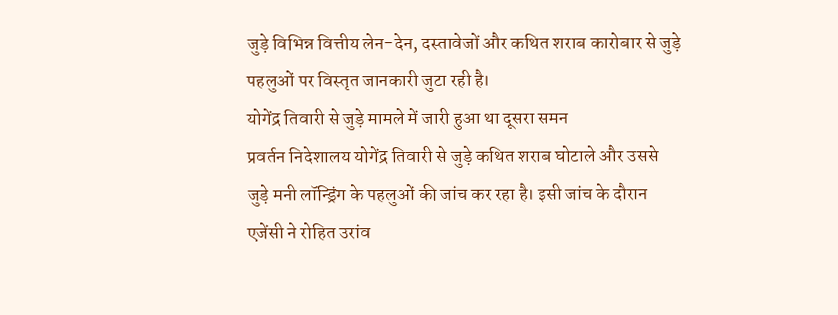जुड़े विभिन्न वित्तीय लेन-देन, दस्तावेजों और कथित शराब कारोबार से जुड़े पहलुओं पर विस्तृत जानकारी जुटा रही है।
योगेंद्र तिवारी से जुड़े मामले में जारी हुआ था दूसरा समन
प्रवर्तन निदेशालय योगेंद्र तिवारी से जुड़े कथित शराब घोटाले और उससे जुड़े मनी लॉन्ड्रिंग के पहलुओं की जांच कर रहा है। इसी जांच के दौरान एजेंसी ने रोहित उरांव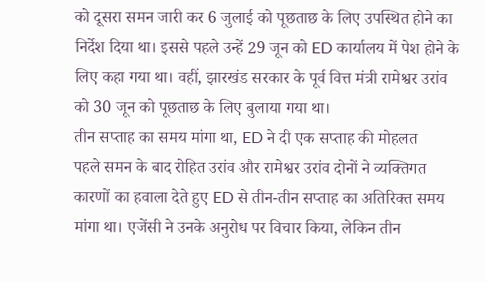को दूसरा समन जारी कर 6 जुलाई को पूछताछ के लिए उपस्थित होने का निर्देश दिया था। इससे पहले उन्हें 29 जून को ED कार्यालय में पेश होने के लिए कहा गया था। वहीं, झारखंड सरकार के पूर्व वित्त मंत्री रामेश्वर उरांव को 30 जून को पूछताछ के लिए बुलाया गया था।
तीन सप्ताह का समय मांगा था, ED ने दी एक सप्ताह की मोहलत
पहले समन के बाद रोहित उरांव और रामेश्वर उरांव दोनों ने व्यक्तिगत कारणों का हवाला देते हुए ED से तीन-तीन सप्ताह का अतिरिक्त समय मांगा था। एजेंसी ने उनके अनुरोध पर विचार किया, लेकिन तीन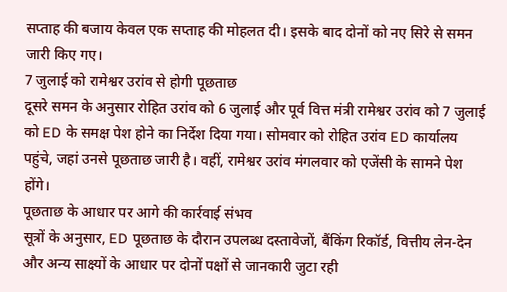सप्ताह की बजाय केवल एक सप्ताह की मोहलत दी। इसके बाद दोनों को नए सिरे से समन जारी किए गए।
7 जुलाई को रामेश्वर उरांव से होगी पूछताछ
दूसरे समन के अनुसार रोहित उरांव को 6 जुलाई और पूर्व वित्त मंत्री रामेश्वर उरांव को 7 जुलाई को ED के समक्ष पेश होने का निर्देश दिया गया। सोमवार को रोहित उरांव ED कार्यालय पहुंचे, जहां उनसे पूछताछ जारी है। वहीं, रामेश्वर उरांव मंगलवार को एजेंसी के सामने पेश होंगे।
पूछताछ के आधार पर आगे की कार्रवाई संभव
सूत्रों के अनुसार, ED पूछताछ के दौरान उपलब्ध दस्तावेजों, बैंकिंग रिकॉर्ड, वित्तीय लेन-देन और अन्य साक्ष्यों के आधार पर दोनों पक्षों से जानकारी जुटा रही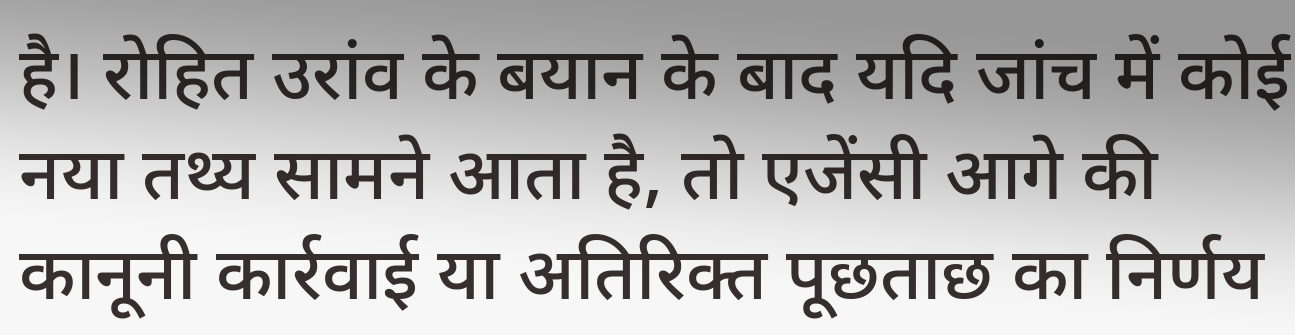है। रोहित उरांव के बयान के बाद यदि जांच में कोई नया तथ्य सामने आता है, तो एजेंसी आगे की कानूनी कार्रवाई या अतिरिक्त पूछताछ का निर्णय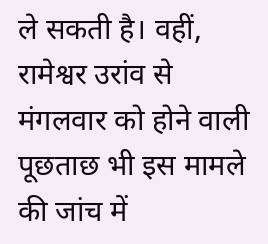ले सकती है। वहीं, रामेश्वर उरांव से मंगलवार को होने वाली पूछताछ भी इस मामले की जांच में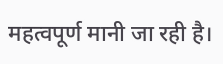महत्वपूर्ण मानी जा रही है।